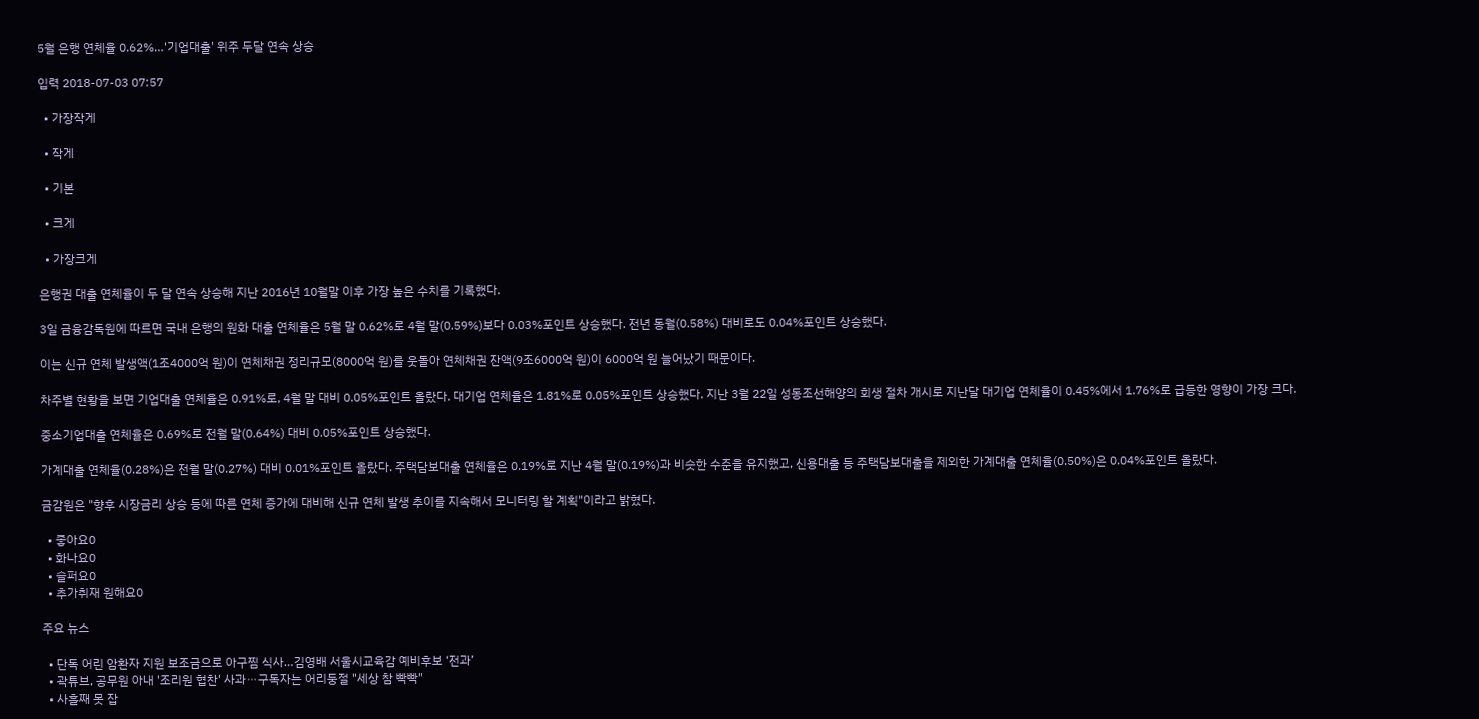5월 은행 연체율 0.62%…'기업대출' 위주 두달 연속 상승

입력 2018-07-03 07:57

  • 가장작게

  • 작게

  • 기본

  • 크게

  • 가장크게

은행권 대출 연체율이 두 달 연속 상승해 지난 2016년 10월말 이후 가장 높은 수치를 기록했다.

3일 금융감독원에 따르면 국내 은행의 원화 대출 연체율은 5월 말 0.62%로 4월 말(0.59%)보다 0.03%포인트 상승했다. 전년 동월(0.58%) 대비로도 0.04%포인트 상승했다.

이는 신규 연체 발생액(1조4000억 원)이 연체채권 정리규모(8000억 원)를 웃돌아 연체채권 잔액(9조6000억 원)이 6000억 원 늘어났기 때문이다.

차주별 현황을 보면 기업대출 연체율은 0.91%로, 4월 말 대비 0.05%포인트 올랐다. 대기업 연체율은 1.81%로 0.05%포인트 상승했다. 지난 3월 22일 성동조선해양의 회생 절차 개시로 지난달 대기업 연체율이 0.45%에서 1.76%로 급등한 영향이 가장 크다.

중소기업대출 연체율은 0.69%로 전월 말(0.64%) 대비 0.05%포인트 상승했다.

가계대출 연체율(0.28%)은 전월 말(0.27%) 대비 0.01%포인트 올랐다. 주택담보대출 연체율은 0.19%로 지난 4월 말(0.19%)과 비슷한 수준을 유지했고, 신용대출 등 주택담보대출을 제외한 가계대출 연체율(0.50%)은 0.04%포인트 올랐다.

금감원은 "향후 시장금리 상승 등에 따른 연체 증가에 대비해 신규 연체 발생 추이를 지속해서 모니터링 할 계획"이라고 밝혔다.

  • 좋아요0
  • 화나요0
  • 슬퍼요0
  • 추가취재 원해요0

주요 뉴스

  • 단독 어린 암환자 지원 보조금으로 아구찜 식사…김영배 서울시교육감 예비후보 ‘전과’
  • 곽튜브, 공무원 아내 '조리원 협찬' 사과⋯구독자는 어리둥절 "세상 참 빡빡"
  • 사흘째 못 잡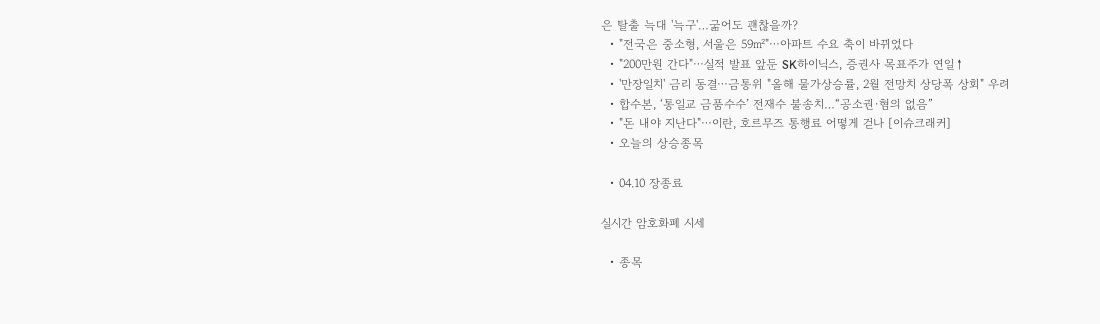은 탈출 늑대 '늑구'…굶어도 괜찮을까?
  • "전국은 중소형, 서울은 59㎡"⋯아파트 수요 축이 바뀌었다
  • "200만원 간다"⋯실적 발표 앞둔 SK하이닉스, 증권사 목표주가 연일↑
  • '만장일치' 금리 동결⋯금통위 "올해 물가상승률, 2월 전망치 상당폭 상회" 우려
  • 합수본, ‘통일교 금품수수’ 전재수 불송치…“공소권·혐의 없음”
  • "돈 내야 지난다"⋯이란, 호르무즈 통행료 어떻게 걷나 [이슈크래커]
  • 오늘의 상승종목

  • 04.10 장종료

실시간 암호화폐 시세

  • 종목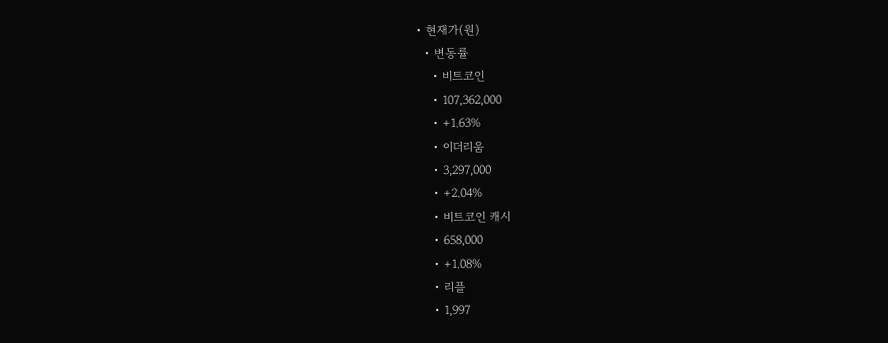• 현재가(원)
  • 변동률
    • 비트코인
    • 107,362,000
    • +1.63%
    • 이더리움
    • 3,297,000
    • +2.04%
    • 비트코인 캐시
    • 658,000
    • +1.08%
    • 리플
    • 1,997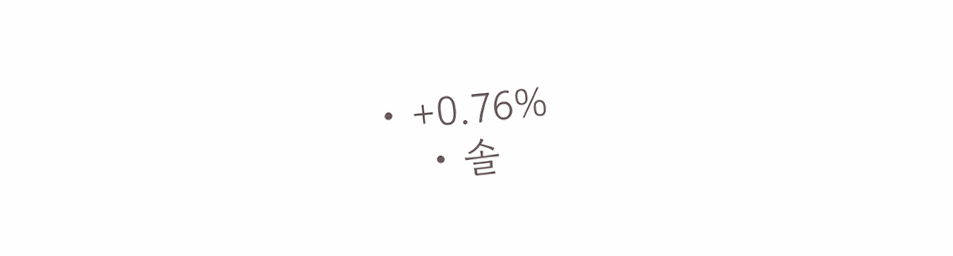• +0.76%
    • 솔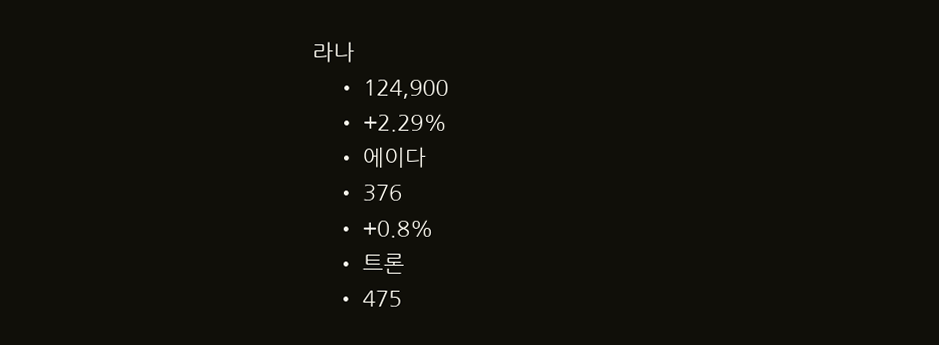라나
    • 124,900
    • +2.29%
    • 에이다
    • 376
    • +0.8%
    • 트론
    • 475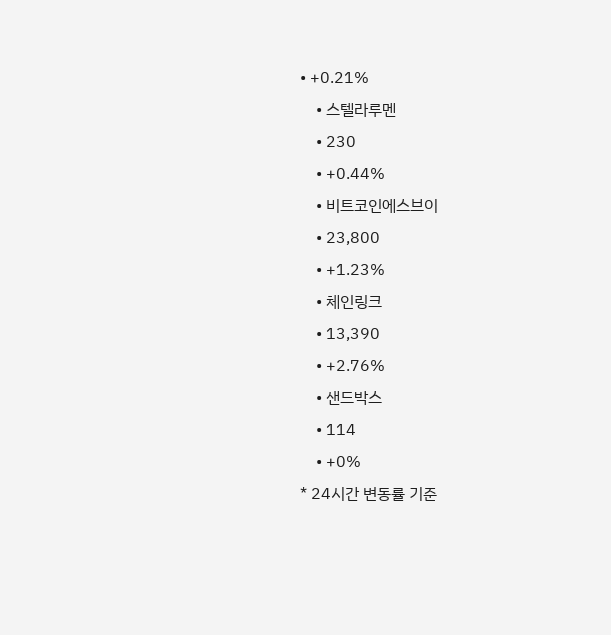• +0.21%
    • 스텔라루멘
    • 230
    • +0.44%
    • 비트코인에스브이
    • 23,800
    • +1.23%
    • 체인링크
    • 13,390
    • +2.76%
    • 샌드박스
    • 114
    • +0%
* 24시간 변동률 기준